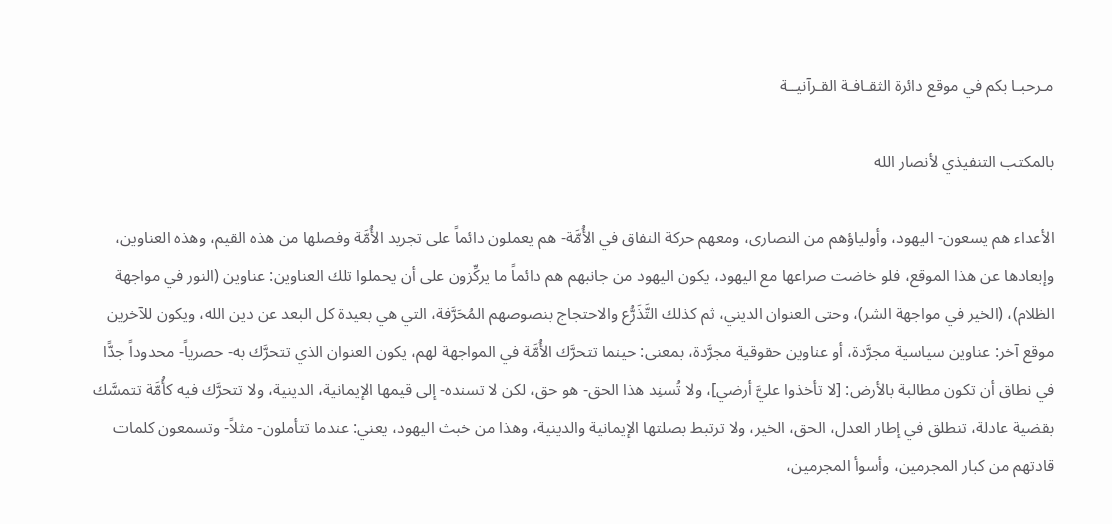مـرحبـا بكم في موقع دائرة الثقـافـة القـرآنيــة

بالمكتب التنفيذي لأنصار الله

الأعداء هم يسعون- اليهود، وأولياؤهم من النصارى، ومعهم حركة النفاق في الأُمَّة- هم يعملون دائماً على تجريد الأُمَّة وفصلها من هذه القيم، وهذه العناوين، وإبعادها عن هذا الموقع، فلو خاضت صراعها مع اليهود، يكون اليهود من جانبهم هم دائماً ما يركِّزون على أن يحملوا تلك العناوين: عناوين (النور في مواجهة الظلام)، (الخير في مواجهة الشر)، وحتى العنوان الديني، ثم كذلك التَّذَرُّع والاحتجاج بنصوصهم المُحَرَّفة، التي هي بعيدة كل البعد عن دين الله، ويكون للآخرين موقع آخر: عناوين سياسية مجرَّدة، أو عناوين حقوقية مجرَّدة، بمعنى: حينما تتحرَّك الأُمَّة في المواجهة لهم، يكون العنوان الذي تتحرَّك به- حصرياً- محدوداً جدًّا في نطاق أن تكون مطالبة بالأرض: [لا تأخذوا عليَّ أرضي]، ولا تُسنِد هذا الحق- هو حق، لكن لا تسنده- إلى قيمها الإيمانية، الدينية، ولا تتحرَّك فيه كأُمَّة تتمسَّك بقضية عادلة، تنطلق في إطار العدل، الحق، الخير، ولا ترتبط بصلتها الإيمانية والدينية، وهذا من خبث اليهود، يعني: عندما تتأملون- مثلاً- وتسمعون كلمات قادتهم من كبار المجرمين، وأسوأ المجرمين،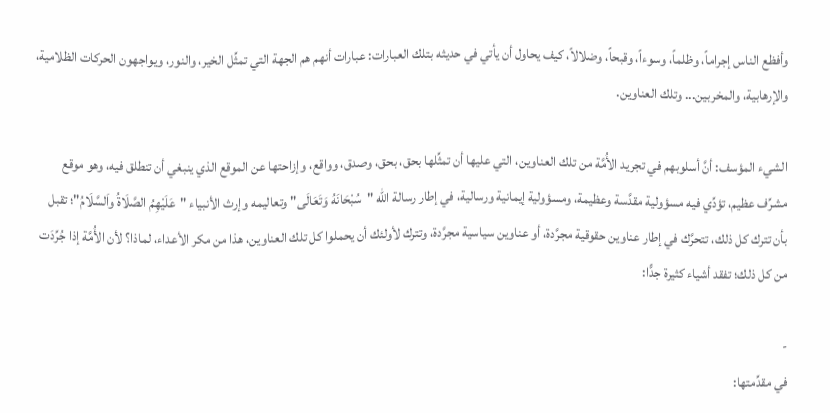وأفظع الناس إجراماً، وظلماً، وسوءاً، وقبحاً، وضلالاً، كيف يحاول أن يأتي في حديثه بتلك العبارات: عبارات أنهم هم الجهة التي تمثِّل الخير، والنور، ويواجهون الحركات الظلامية، والإرهابية، والمخربين... وتلك العناوين.

الشيء المؤسف: أنَّ أسلوبهم في تجريد الأُمَّة من تلك العناوين، التي عليها أن تمثِّلها بحق، بحق، وصدق، وواقع، وإزاحتها عن الموقع الذي ينبغي أن تنطلق فيه، وهو موقع مشرِّف عظيم، تؤدِّي فيه مسؤولية مقدَّسة وعظيمة، ومسؤولية إيمانية ورسالية، في إطار رسالة الله "سُبْحَانَهُ وَتَعَالَى" وتعاليمه وإرث الأنبياء "عَلَيْهِمُ الصَّلَاةُ واَلسَّلَامُ"؛ تقبل بأن تترك كل ذلك، تتحرَّك في إطار عناوين حقوقية مجرَّدة، أو عناوين سياسية مجرَّدة، وتترك لأولئك أن يحملوا كل تلك العناوين، هذا من مكر الأعداء، لماذا؟ لأن الأُمَّة إذا جُرِّدَت من كل ذلك؛ تفقد أشياء كثيرة جدًّا:

-
في مقدِّمتها: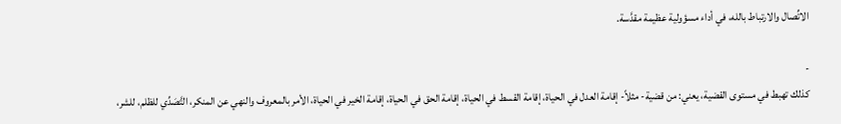الاتِّصال والارتباط بالله، في أداء مسؤولية عظيمة مقدَّسة.

-
كذلك تهبط في مستوى القضية، يعني: من قضية- مثلاً- إقامة العدل في الحياة، إقامة القسط في الحياة، إقامة الحق في الحياة، إقامة الخير في الحياة، الأمر بالمعروف والنهي عن المنكر، التَّصَدِّي للظلم، للشر،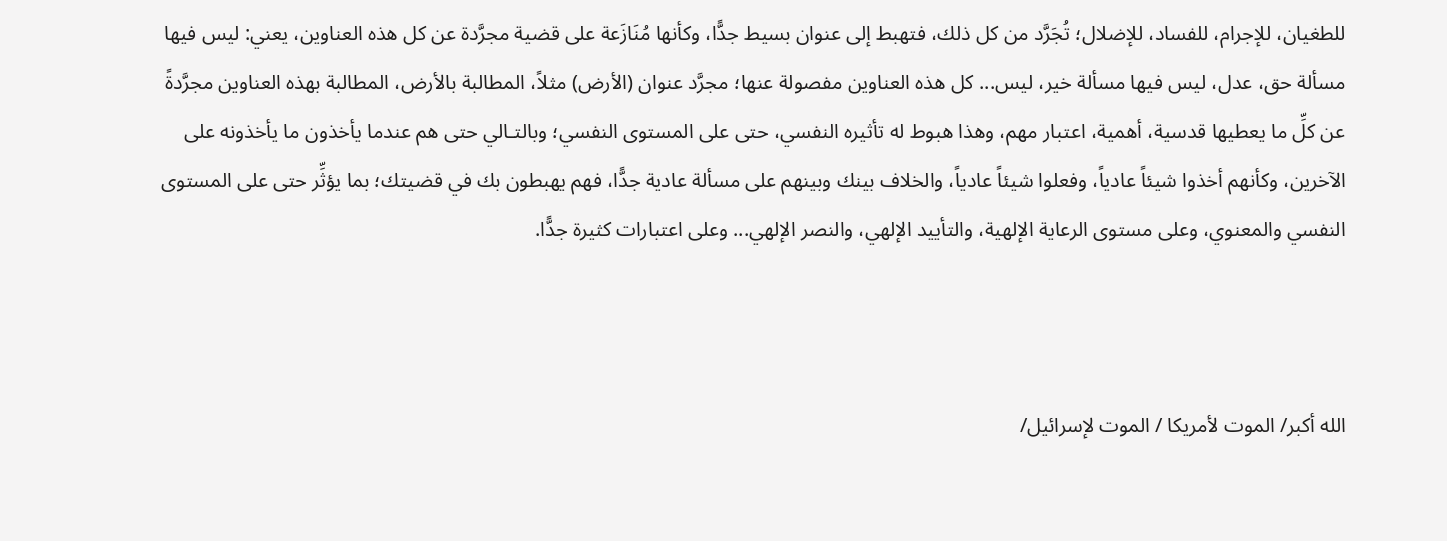للطغيان، للإجرام، للفساد، للإضلال؛ تُجَرَّد من كل ذلك، فتهبط إلى عنوان بسيط جدًّا، وكأنها مُنَازَعة على قضية مجرَّدة عن كل هذه العناوين، يعني: ليس فيها مسألة حق، عدل، ليس فيها مسألة خير، ليس... كل هذه العناوين مفصولة عنها؛ مجرَّد عنوان (الأرض) مثلاً، المطالبة بالأرض، المطالبة بهذه العناوين مجرَّدةً عن كلِّ ما يعطيها قدسية، أهمية، اعتبار مهم، وهذا هبوط له تأثيره النفسي، حتى على المستوى النفسي؛ وبالتـالي حتى هم عندما يأخذون ما يأخذونه على الآخرين، وكأنهم أخذوا شيئاً عادياً، وفعلوا شيئاً عادياً، والخلاف بينك وبينهم على مسألة عادية جدًّا، فهم يهبطون بك في قضيتك؛ بما يؤثِّر حتى على المستوى النفسي والمعنوي، وعلى مستوى الرعاية الإلهية، والتأييد الإلهي، والنصر الإلهي... وعلى اعتبارات كثيرة جدًّا.



الله أكبر/ الموت لأمريكا / الموت لإسرائيل/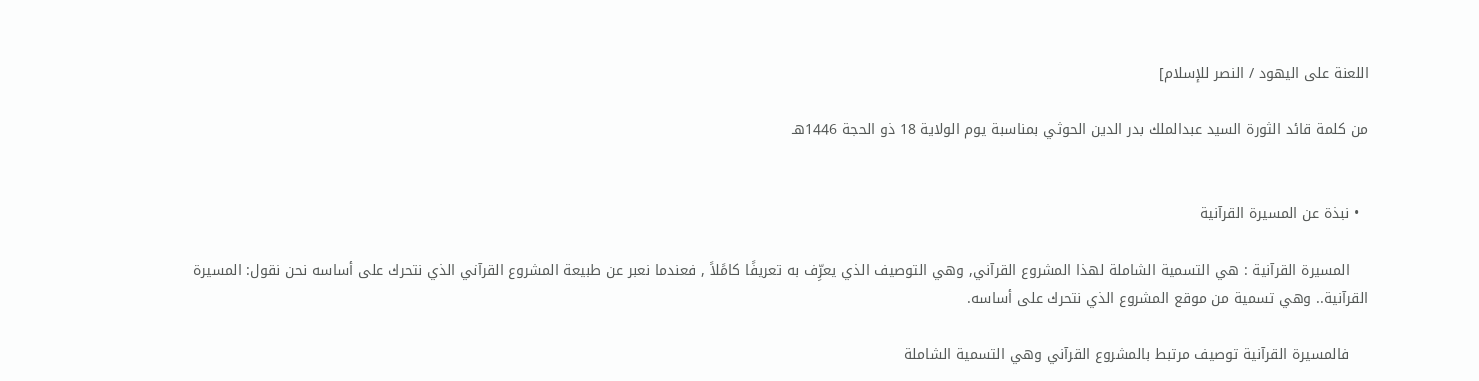اللعنة على اليهود / النصر للإسلام]

من كلمة قائد الثورة السيد عبدالملك بدر الدين الحوثي بمناسبة يوم الولاية 18 ذو الحجة 1446هـ


  • نبذة عن المسيرة القرآنية

    المسيرة القرآنية : هي التسمية الشاملة لهذا المشروع القرآني, وهي التوصيف الذي يعرِّف به تعريفًا كامًلاً , فعندما نعبر عن طبيعة المشروع القرآني الذي نتحرك على أساسه نحن نقول: المسيرة القرآنية.. وهي تسمية من موقع المشروع الذي نتحرك على أساسه.

    فالمسيرة القرآنية توصيف مرتبط بالمشروع القرآني وهي التسمية الشاملة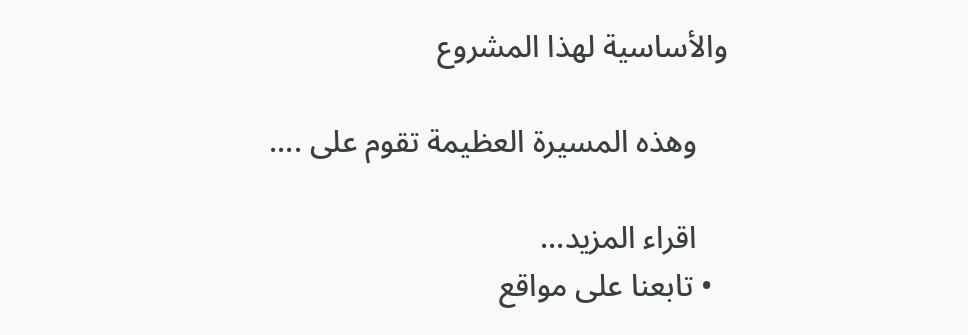والأساسية لهذا المشروع

    وهذه المسيرة العظيمة تقوم على ....

    اقراء المزيد...
  • تابعنا على مواقع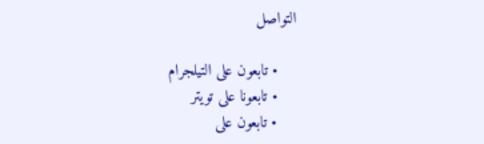التواصل

    • تابعون على التيلجرام
    • تابعونا على تويتر
    • تابعون على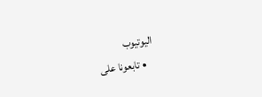اليوتيوب
    • تابعونا على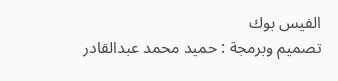الفيس بوك
تصميم وبرمجة : حميد محمد عبدالقادر